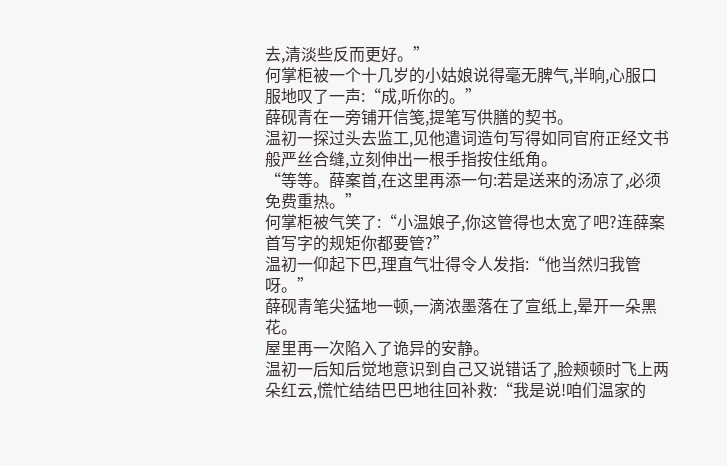去,清淡些反而更好。”
何掌柜被一个十几岁的小姑娘说得毫无脾气,半晌,心服口服地叹了一声:“成,听你的。”
薛砚青在一旁铺开信笺,提笔写供膳的契书。
温初一探过头去监工,见他遣词造句写得如同官府正经文书般严丝合缝,立刻伸出一根手指按住纸角。
“等等。薛案首,在这里再添一句:若是送来的汤凉了,必须免费重热。”
何掌柜被气笑了:“小温娘子,你这管得也太宽了吧?连薛案首写字的规矩你都要管?”
温初一仰起下巴,理直气壮得令人发指:“他当然归我管呀。”
薛砚青笔尖猛地一顿,一滴浓墨落在了宣纸上,晕开一朵黑花。
屋里再一次陷入了诡异的安静。
温初一后知后觉地意识到自己又说错话了,脸颊顿时飞上两朵红云,慌忙结结巴巴地往回补救:“我是说!咱们温家的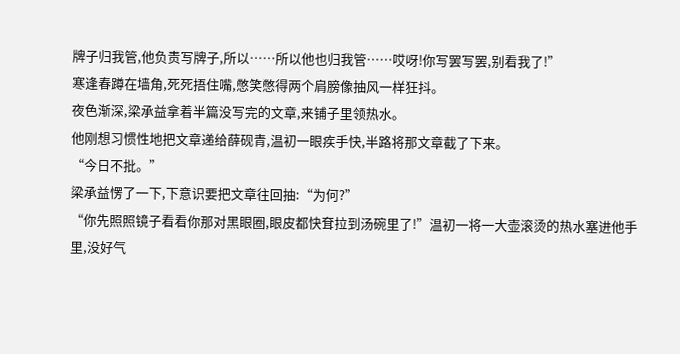牌子归我管,他负责写牌子,所以……所以他也归我管……哎呀!你写罢写罢,别看我了!”
寒逢春蹲在墙角,死死捂住嘴,憋笑憋得两个肩膀像抽风一样狂抖。
夜色渐深,梁承益拿着半篇没写完的文章,来铺子里领热水。
他刚想习惯性地把文章递给薛砚青,温初一眼疾手快,半路将那文章截了下来。
“今日不批。”
梁承益愣了一下,下意识要把文章往回抽:“为何?”
“你先照照镜子看看你那对黑眼圈,眼皮都快耷拉到汤碗里了!”温初一将一大壶滚烫的热水塞进他手里,没好气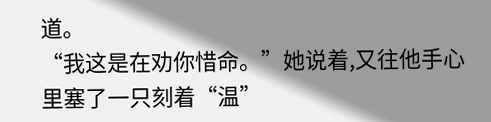道。
“我这是在劝你惜命。”她说着,又往他手心里塞了一只刻着“温”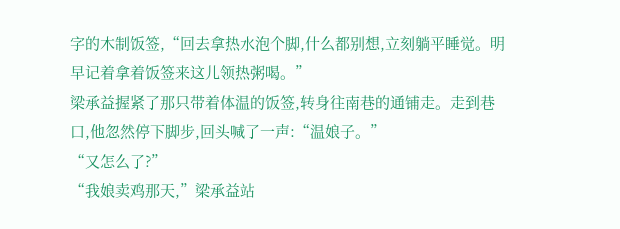字的木制饭签,“回去拿热水泡个脚,什么都别想,立刻躺平睡觉。明早记着拿着饭签来这儿领热粥喝。”
梁承益握紧了那只带着体温的饭签,转身往南巷的通铺走。走到巷口,他忽然停下脚步,回头喊了一声:“温娘子。”
“又怎么了?”
“我娘卖鸡那天,”梁承益站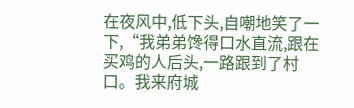在夜风中,低下头,自嘲地笑了一下,“我弟弟馋得口水直流,跟在买鸡的人后头,一路跟到了村口。我来府城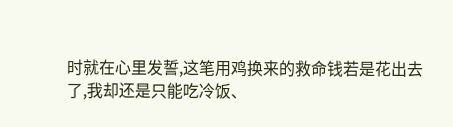时就在心里发誓,这笔用鸡换来的救命钱若是花出去了,我却还是只能吃冷饭、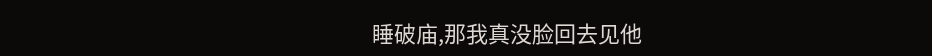睡破庙,那我真没脸回去见他